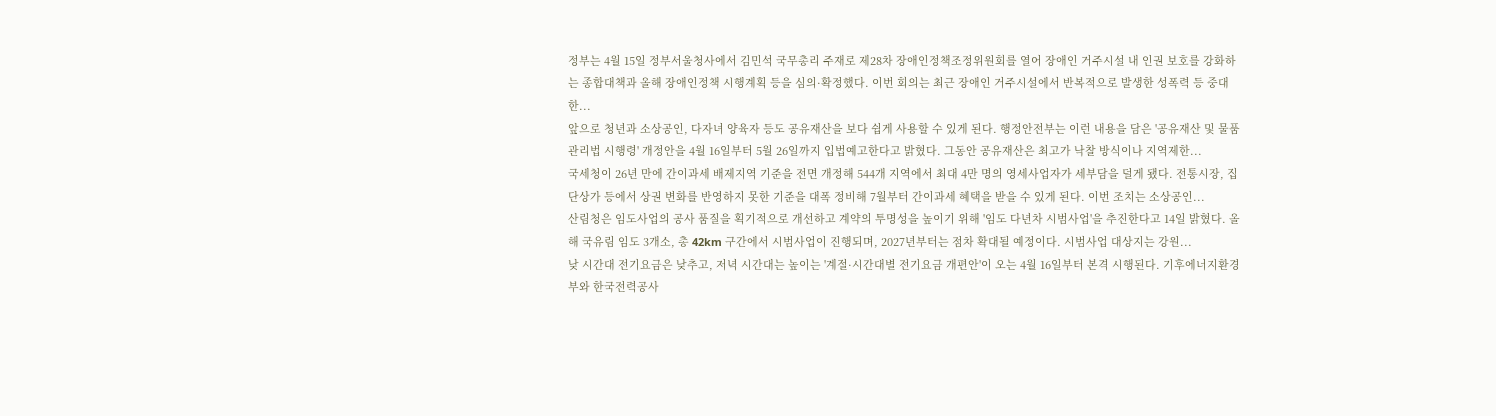정부는 4월 15일 정부서울청사에서 김민석 국무총리 주재로 제28차 장애인정책조정위원회를 열어 장애인 거주시설 내 인권 보호를 강화하는 종합대책과 올해 장애인정책 시행계획 등을 심의·확정했다. 이번 회의는 최근 장애인 거주시설에서 반복적으로 발생한 성폭력 등 중대한...
앞으로 청년과 소상공인, 다자녀 양육자 등도 공유재산을 보다 쉽게 사용할 수 있게 된다. 행정안전부는 이런 내용을 담은 '공유재산 및 물품 관리법 시행령' 개정안을 4월 16일부터 5월 26일까지 입법예고한다고 밝혔다. 그동안 공유재산은 최고가 낙찰 방식이나 지역제한...
국세청이 26년 만에 간이과세 배제지역 기준을 전면 개정해 544개 지역에서 최대 4만 명의 영세사업자가 세부담을 덜게 됐다. 전통시장, 집단상가 등에서 상권 변화를 반영하지 못한 기준을 대폭 정비해 7월부터 간이과세 혜택을 받을 수 있게 된다. 이번 조치는 소상공인...
산림청은 임도사업의 공사 품질을 획기적으로 개선하고 계약의 투명성을 높이기 위해 '임도 다년차 시범사업'을 추진한다고 14일 밝혔다. 올해 국유림 임도 3개소, 총 42km 구간에서 시범사업이 진행되며, 2027년부터는 점차 확대될 예정이다. 시범사업 대상지는 강원...
낮 시간대 전기요금은 낮추고, 저녁 시간대는 높이는 '계절·시간대별 전기요금 개편안'이 오는 4월 16일부터 본격 시행된다. 기후에너지환경부와 한국전력공사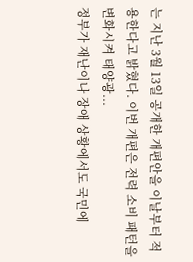는 지난 3월 13일 공개한 개편안을 이날부터 적용한다고 밝혔다. 이번 개편은 전력 소비 패턴을 변화시켜 태양광...
정부가 재난이나 장애 상황에서도 국민에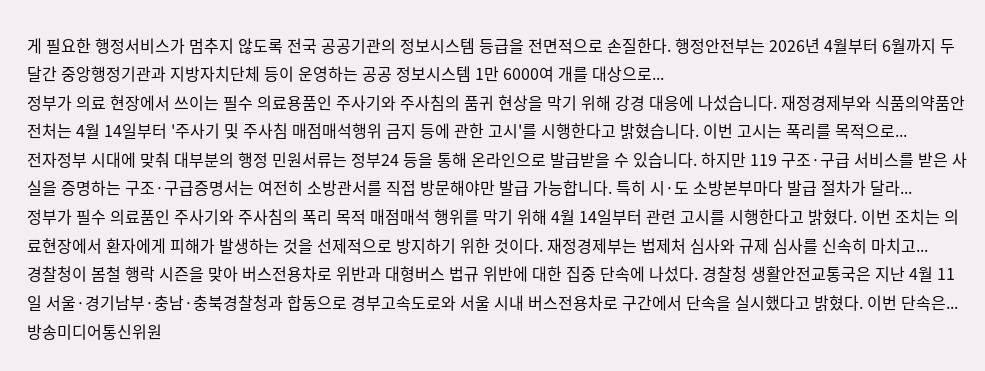게 필요한 행정서비스가 멈추지 않도록 전국 공공기관의 정보시스템 등급을 전면적으로 손질한다. 행정안전부는 2026년 4월부터 6월까지 두 달간 중앙행정기관과 지방자치단체 등이 운영하는 공공 정보시스템 1만 6000여 개를 대상으로...
정부가 의료 현장에서 쓰이는 필수 의료용품인 주사기와 주사침의 품귀 현상을 막기 위해 강경 대응에 나섰습니다. 재정경제부와 식품의약품안전처는 4월 14일부터 '주사기 및 주사침 매점매석행위 금지 등에 관한 고시'를 시행한다고 밝혔습니다. 이번 고시는 폭리를 목적으로...
전자정부 시대에 맞춰 대부분의 행정 민원서류는 정부24 등을 통해 온라인으로 발급받을 수 있습니다. 하지만 119 구조·구급 서비스를 받은 사실을 증명하는 구조·구급증명서는 여전히 소방관서를 직접 방문해야만 발급 가능합니다. 특히 시·도 소방본부마다 발급 절차가 달라...
정부가 필수 의료품인 주사기와 주사침의 폭리 목적 매점매석 행위를 막기 위해 4월 14일부터 관련 고시를 시행한다고 밝혔다. 이번 조치는 의료현장에서 환자에게 피해가 발생하는 것을 선제적으로 방지하기 위한 것이다. 재정경제부는 법제처 심사와 규제 심사를 신속히 마치고...
경찰청이 봄철 행락 시즌을 맞아 버스전용차로 위반과 대형버스 법규 위반에 대한 집중 단속에 나섰다. 경찰청 생활안전교통국은 지난 4월 11일 서울·경기남부·충남·충북경찰청과 합동으로 경부고속도로와 서울 시내 버스전용차로 구간에서 단속을 실시했다고 밝혔다. 이번 단속은...
방송미디어통신위원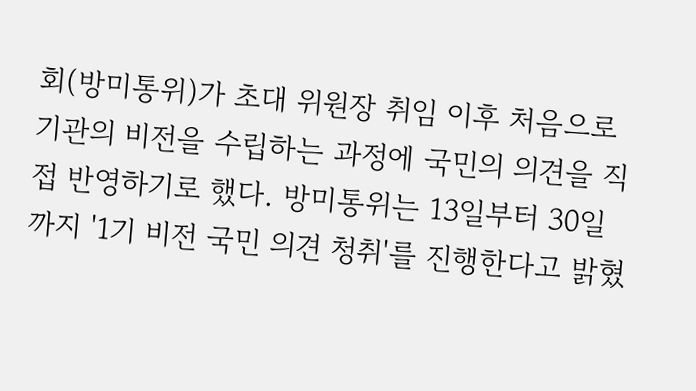회(방미통위)가 초대 위원장 취임 이후 처음으로 기관의 비전을 수립하는 과정에 국민의 의견을 직접 반영하기로 했다. 방미통위는 13일부터 30일까지 '1기 비전 국민 의견 청취'를 진행한다고 밝혔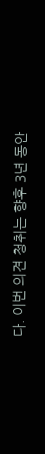다. 이번 의견 청취는 향후 3년 동안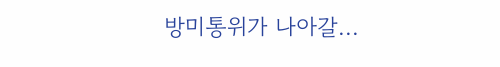방미통위가 나아갈...